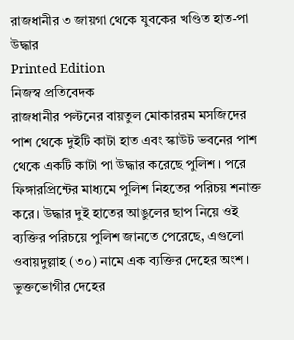রাজধানীর ৩ জায়গা থেকে যুবকের খণ্ডিত হাত-পা উদ্ধার
Printed Edition
নিজস্ব প্রতিবেদক
রাজধানীর পল্টনের বায়তুল মোকাররম মসজিদের পাশ থেকে দুইটি কাটা হাত এবং স্কাউট ভবনের পাশ থেকে একটি কাটা পা উদ্ধার করেছে পুলিশ। পরে ফিঙ্গারপ্রিন্টের মাধ্যমে পুলিশ নিহতের পরিচয় শনাক্ত করে। উদ্ধার দুই হাতের আঙুলের ছাপ নিয়ে ওই ব্যক্তির পরিচয়ে পুলিশ জানতে পেরেছে, এগুলো ওবায়দুল্লাহ (৩০) নামে এক ব্যক্তির দেহের অংশ। ভুক্তভোগীর দেহের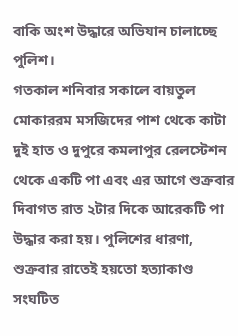বাকি অংশ উদ্ধারে অভিযান চালাচ্ছে পুলিশ।
গতকাল শনিবার সকালে বায়তুল মোকাররম মসজিদের পাশ থেকে কাটা দুই হাত ও দুপুরে কমলাপুর রেলস্টেশন থেকে একটি পা এবং এর আগে শুক্রবার দিবাগত রাত ২টার দিকে আরেকটি পা উদ্ধার করা হয়। পুলিশের ধারণা, শুক্রবার রাতেই হয়তো হত্যাকাণ্ড সংঘটিত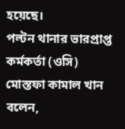হয়েছে।
পল্টন থানার ভারপ্রাপ্ত কর্মকর্তা (ওসি) মোস্তফা কামাল খান বলেন,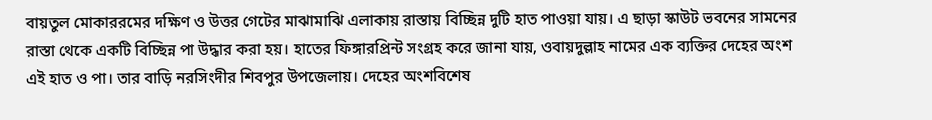বায়তুল মোকাররমের দক্ষিণ ও উত্তর গেটের মাঝামাঝি এলাকায় রাস্তায় বিচ্ছিন্ন দুটি হাত পাওয়া যায়। এ ছাড়া স্কাউট ভবনের সামনের রাস্তা থেকে একটি বিচ্ছিন্ন পা উদ্ধার করা হয়। হাতের ফিঙ্গারপ্রিন্ট সংগ্রহ করে জানা যায়, ওবায়দুল্লাহ নামের এক ব্যক্তির দেহের অংশ এই হাত ও পা। তার বাড়ি নরসিংদীর শিবপুর উপজেলায়। দেহের অংশবিশেষ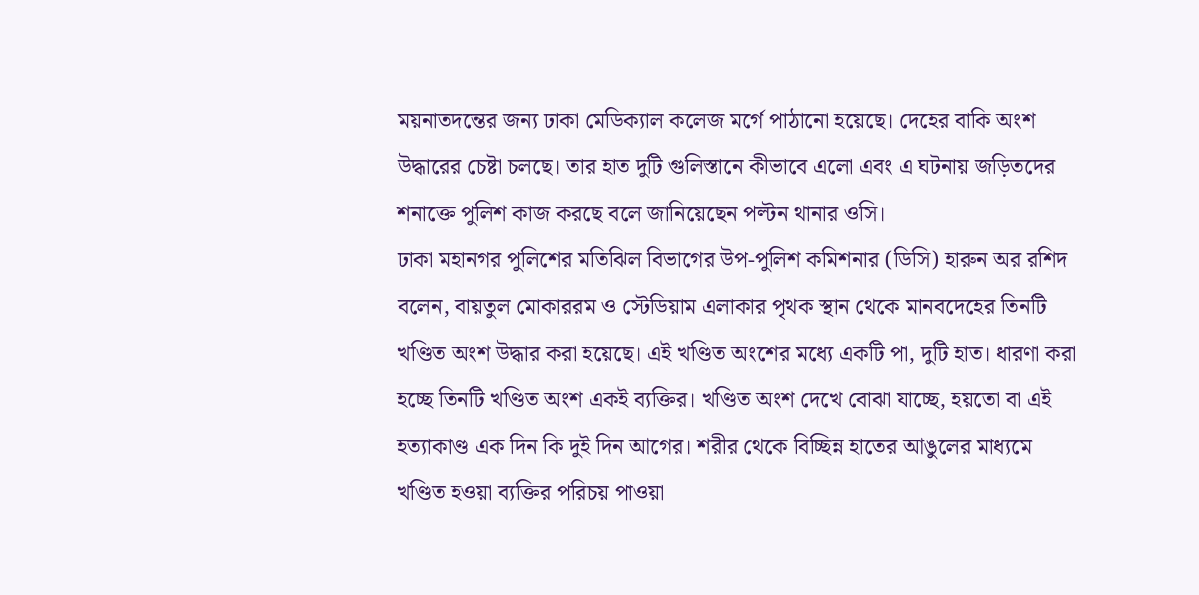ময়নাতদন্তের জন্য ঢাকা মেডিক্যাল কলেজ মর্গে পাঠানো হয়েছে। দেহের বাকি অংশ উদ্ধারের চেষ্টা চলছে। তার হাত দুটি গুলিস্তানে কীভাবে এলো এবং এ ঘটনায় জড়িতদের শনাক্তে পুলিশ কাজ করছে বলে জানিয়েছেন পল্টন থানার ওসি।
ঢাকা মহানগর পুলিশের মতিঝিল বিভাগের উপ-পুলিশ কমিশনার (ডিসি) হারুন অর রশিদ বলেন, বায়তুল মোকাররম ও স্টেডিয়াম এলাকার পৃথক স্থান থেকে মানবদেহের তিনটি খণ্ডিত অংশ উদ্ধার করা হয়েছে। এই খণ্ডিত অংশের মধ্যে একটি পা, দুটি হাত। ধারণা করা হচ্ছে তিনটি খণ্ডিত অংশ একই ব্যক্তির। খণ্ডিত অংশ দেখে বোঝা যাচ্ছে, হয়তো বা এই হত্যাকাণ্ড এক দিন কি দুই দিন আগের। শরীর থেকে বিচ্ছিন্ন হাতের আঙুলের মাধ্যমে খণ্ডিত হওয়া ব্যক্তির পরিচয় পাওয়া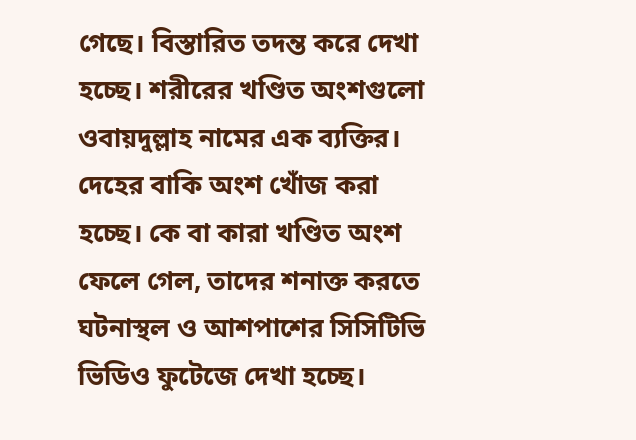গেছে। বিস্তারিত তদন্ত করে দেখা হচ্ছে। শরীরের খণ্ডিত অংশগুলো ওবায়দুল্লাহ নামের এক ব্যক্তির। দেহের বাকি অংশ খোঁজ করা হচ্ছে। কে বা কারা খণ্ডিত অংশ ফেলে গেল, তাদের শনাক্ত করতে ঘটনাস্থল ও আশপাশের সিসিটিভি ভিডিও ফুটেজে দেখা হচ্ছে।